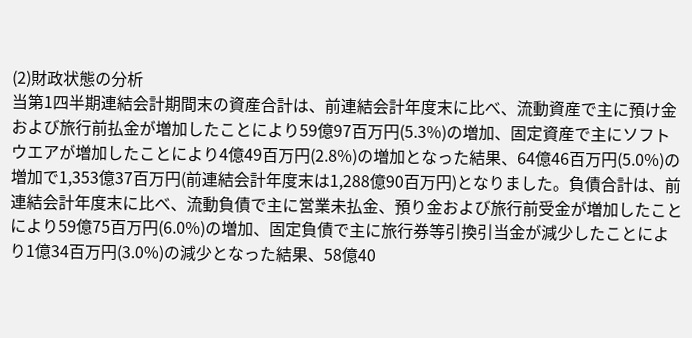(2)財政状態の分析
当第1四半期連結会計期間末の資産合計は、前連結会計年度末に比べ、流動資産で主に預け金および旅行前払金が増加したことにより59億97百万円(5.3%)の増加、固定資産で主にソフトウエアが増加したことにより4億49百万円(2.8%)の増加となった結果、64億46百万円(5.0%)の増加で1,353億37百万円(前連結会計年度末は1,288億90百万円)となりました。負債合計は、前連結会計年度末に比べ、流動負債で主に営業未払金、預り金および旅行前受金が増加したことにより59億75百万円(6.0%)の増加、固定負債で主に旅行券等引換引当金が減少したことにより1億34百万円(3.0%)の減少となった結果、58億40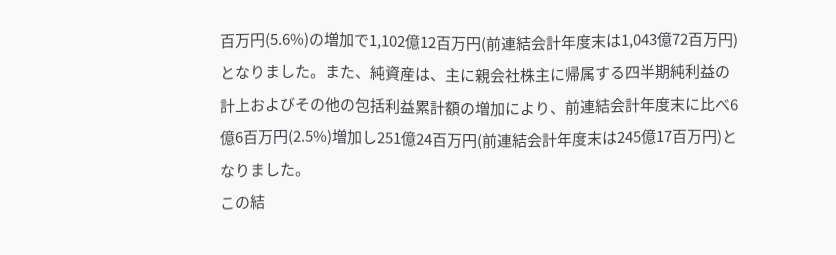百万円(5.6%)の増加で1,102億12百万円(前連結会計年度末は1,043億72百万円)となりました。また、純資産は、主に親会社株主に帰属する四半期純利益の計上およびその他の包括利益累計額の増加により、前連結会計年度末に比べ6億6百万円(2.5%)増加し251億24百万円(前連結会計年度末は245億17百万円)となりました。
この結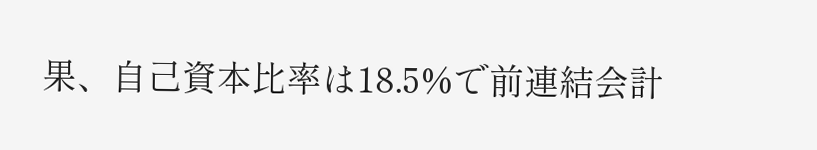果、自己資本比率は18.5%で前連結会計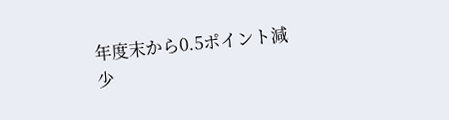年度末から0.5ポイント減少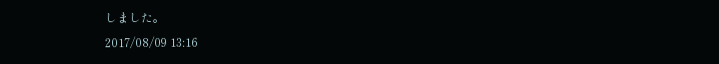しました。
2017/08/09 13:16